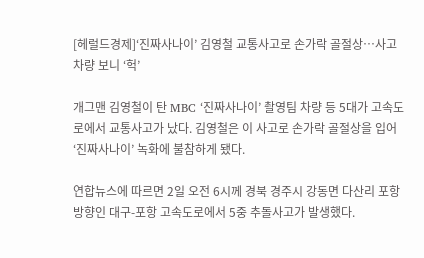[헤럴드경제]‘진짜사나이’ 김영철 교통사고로 손가락 골절상…사고차량 보니 ‘헉’

개그맨 김영철이 탄 MBC ‘진짜사나이’ 촬영팀 차량 등 5대가 고속도로에서 교통사고가 났다. 김영철은 이 사고로 손가락 골절상을 입어 ‘진짜사나이’ 녹화에 불참하게 됐다.

연합뉴스에 따르면 2일 오전 6시께 경북 경주시 강동면 다산리 포항 방향인 대구-포항 고속도로에서 5중 추돌사고가 발생했다.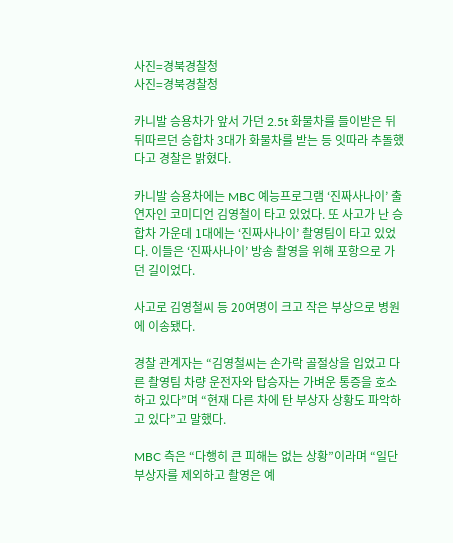사진=경북경찰청
사진=경북경찰청

카니발 승용차가 앞서 가던 2.5t 화물차를 들이받은 뒤 뒤따르던 승합차 3대가 화물차를 받는 등 잇따라 추돌했다고 경찰은 밝혔다.

카니발 승용차에는 MBC 예능프로그램 ‘진짜사나이’ 출연자인 코미디언 김영철이 타고 있었다. 또 사고가 난 승합차 가운데 1대에는 ‘진짜사나이’ 촬영팀이 타고 있었다. 이들은 ‘진짜사나이’ 방송 촬영을 위해 포항으로 가던 길이었다.

사고로 김영철씨 등 20여명이 크고 작은 부상으로 병원에 이송됐다.

경찰 관계자는 “김영철씨는 손가락 골절상을 입었고 다른 촬영팀 차량 운전자와 탑승자는 가벼운 통증을 호소하고 있다”며 “현재 다른 차에 탄 부상자 상황도 파악하고 있다”고 말했다.

MBC 측은 “다행히 큰 피해는 없는 상황”이라며 “일단 부상자를 제외하고 촬영은 예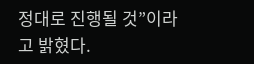정대로 진행될 것”이라고 밝혔다.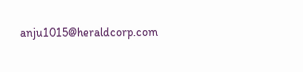anju1015@heraldcorp.com